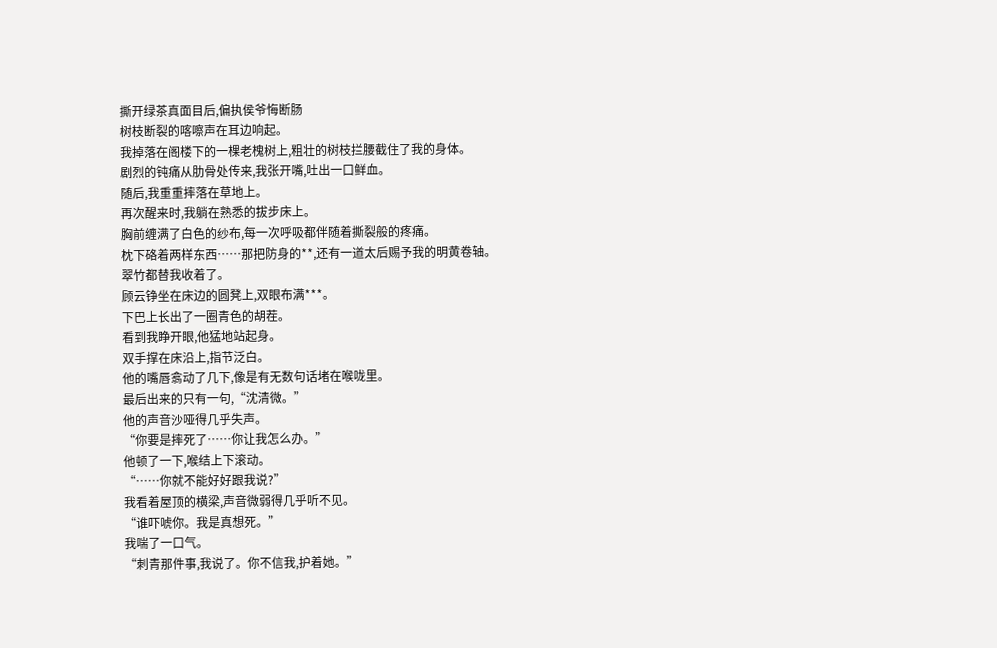撕开绿茶真面目后,偏执侯爷悔断肠
树枝断裂的喀嚓声在耳边响起。
我掉落在阁楼下的一棵老槐树上,粗壮的树枝拦腰截住了我的身体。
剧烈的钝痛从肋骨处传来,我张开嘴,吐出一口鲜血。
随后,我重重摔落在草地上。
再次醒来时,我躺在熟悉的拔步床上。
胸前缠满了白色的纱布,每一次呼吸都伴随着撕裂般的疼痛。
枕下硌着两样东西……那把防身的**,还有一道太后赐予我的明黄卷轴。
翠竹都替我收着了。
顾云铮坐在床边的圆凳上,双眼布满***。
下巴上长出了一圈青色的胡茬。
看到我睁开眼,他猛地站起身。
双手撑在床沿上,指节泛白。
他的嘴唇翕动了几下,像是有无数句话堵在喉咙里。
最后出来的只有一句,“沈清微。”
他的声音沙哑得几乎失声。
“你要是摔死了……你让我怎么办。”
他顿了一下,喉结上下滚动。
“……你就不能好好跟我说?”
我看着屋顶的横梁,声音微弱得几乎听不见。
“谁吓唬你。我是真想死。”
我喘了一口气。
“刺青那件事,我说了。你不信我,护着她。”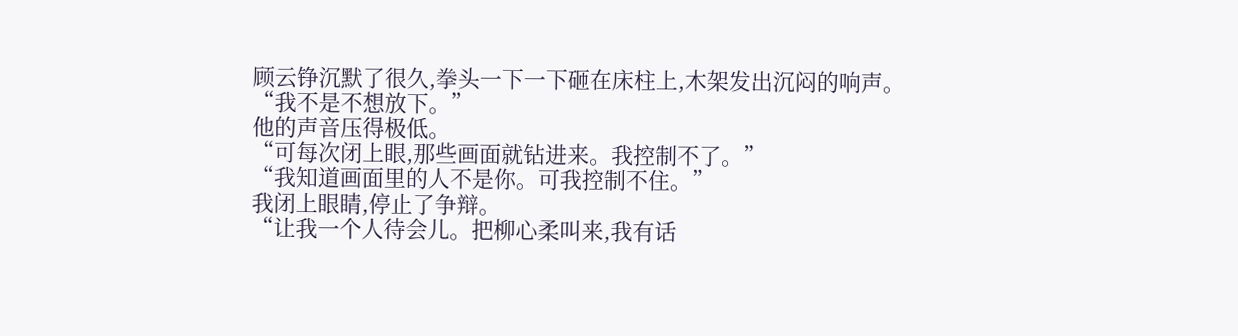顾云铮沉默了很久,拳头一下一下砸在床柱上,木架发出沉闷的响声。
“我不是不想放下。”
他的声音压得极低。
“可每次闭上眼,那些画面就钻进来。我控制不了。”
“我知道画面里的人不是你。可我控制不住。”
我闭上眼睛,停止了争辩。
“让我一个人待会儿。把柳心柔叫来,我有话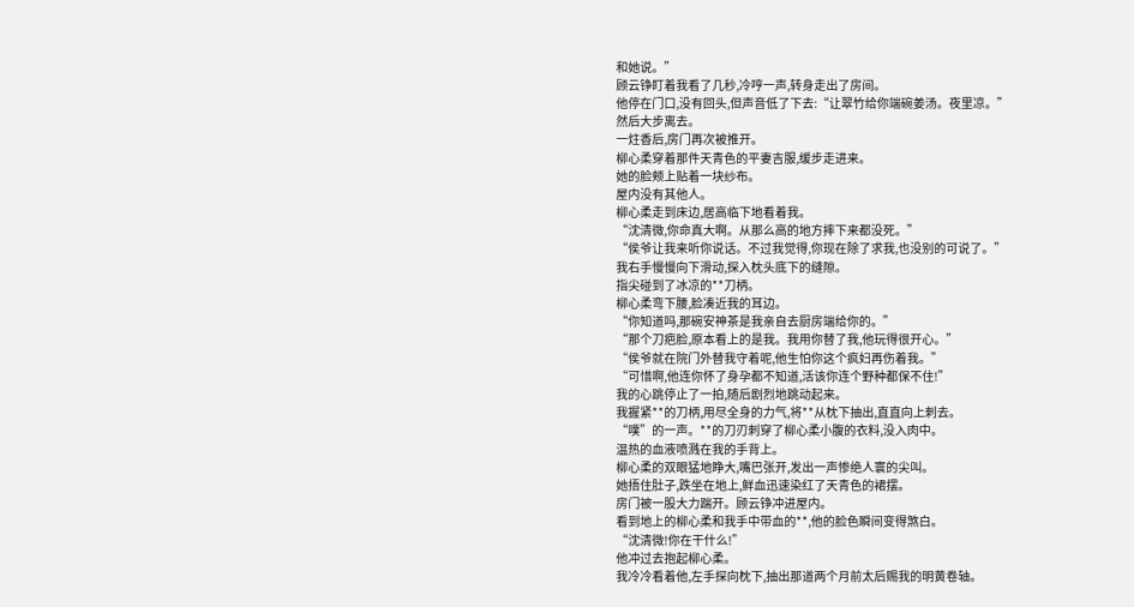和她说。”
顾云铮盯着我看了几秒,冷哼一声,转身走出了房间。
他停在门口,没有回头,但声音低了下去:“让翠竹给你端碗姜汤。夜里凉。”
然后大步离去。
一炷香后,房门再次被推开。
柳心柔穿着那件天青色的平妻吉服,缓步走进来。
她的脸颊上贴着一块纱布。
屋内没有其他人。
柳心柔走到床边,居高临下地看着我。
“沈清微,你命真大啊。从那么高的地方摔下来都没死。”
“侯爷让我来听你说话。不过我觉得,你现在除了求我,也没别的可说了。”
我右手慢慢向下滑动,探入枕头底下的缝隙。
指尖碰到了冰凉的**刀柄。
柳心柔弯下腰,脸凑近我的耳边。
“你知道吗,那碗安神茶是我亲自去厨房端给你的。”
“那个刀疤脸,原本看上的是我。我用你替了我,他玩得很开心。”
“侯爷就在院门外替我守着呢,他生怕你这个疯妇再伤着我。”
“可惜啊,他连你怀了身孕都不知道,活该你连个野种都保不住!”
我的心跳停止了一拍,随后剧烈地跳动起来。
我握紧**的刀柄,用尽全身的力气,将**从枕下抽出,直直向上刺去。
“噗”的一声。**的刀刃刺穿了柳心柔小腹的衣料,没入肉中。
温热的血液喷溅在我的手背上。
柳心柔的双眼猛地睁大,嘴巴张开,发出一声惨绝人寰的尖叫。
她捂住肚子,跌坐在地上,鲜血迅速染红了天青色的裙摆。
房门被一股大力踹开。顾云铮冲进屋内。
看到地上的柳心柔和我手中带血的**,他的脸色瞬间变得煞白。
“沈清微!你在干什么!”
他冲过去抱起柳心柔。
我冷冷看着他,左手探向枕下,抽出那道两个月前太后赐我的明黄卷轴。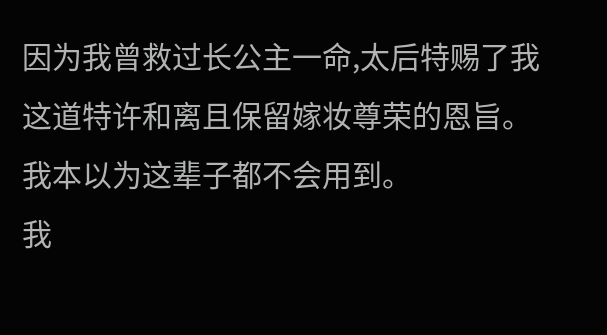因为我曾救过长公主一命,太后特赐了我这道特许和离且保留嫁妆尊荣的恩旨。我本以为这辈子都不会用到。
我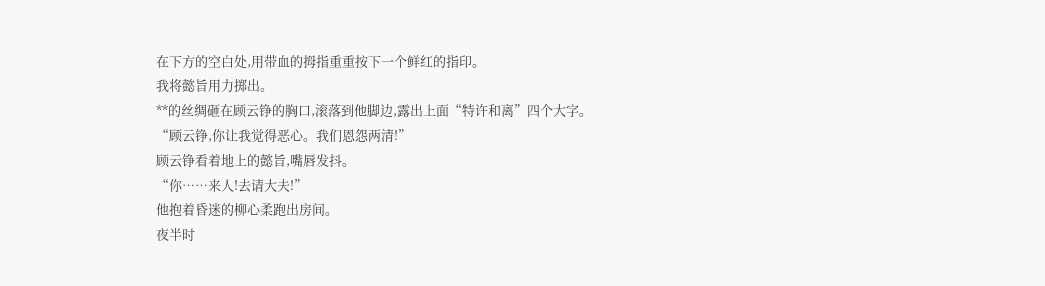在下方的空白处,用带血的拇指重重按下一个鲜红的指印。
我将懿旨用力掷出。
**的丝绸砸在顾云铮的胸口,滚落到他脚边,露出上面“特许和离”四个大字。
“顾云铮,你让我觉得恶心。我们恩怨两清!”
顾云铮看着地上的懿旨,嘴唇发抖。
“你……来人!去请大夫!”
他抱着昏迷的柳心柔跑出房间。
夜半时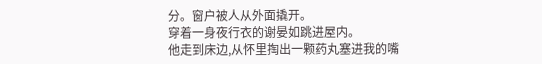分。窗户被人从外面撬开。
穿着一身夜行衣的谢晏如跳进屋内。
他走到床边,从怀里掏出一颗药丸塞进我的嘴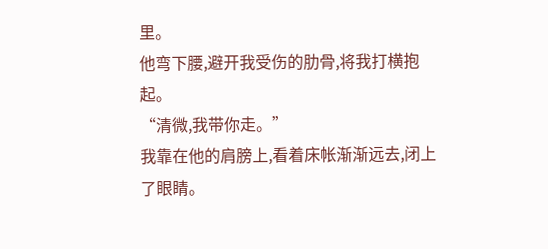里。
他弯下腰,避开我受伤的肋骨,将我打横抱起。
“清微,我带你走。”
我靠在他的肩膀上,看着床帐渐渐远去,闭上了眼睛。